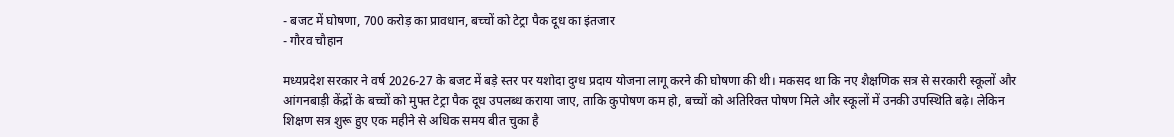- बजट में घोषणा, 700 करोड़ का प्रावधान, बच्चों को टेट्रा पैक दूध का इंतजार
- गौरव चौहान

मध्यप्रदेश सरकार ने वर्ष 2026-27 के बजट में बड़े स्तर पर यशोदा दुग्ध प्रदाय योजना लागू करने की घोषणा की थी। मकसद था कि नए शैक्षणिक सत्र से सरकारी स्कूलों और आंगनबाड़ी केंद्रों के बच्चों को मुफ्त टेट्रा पैक दूध उपलब्ध कराया जाए, ताकि कुपोषण कम हो, बच्चों को अतिरिक्त पोषण मिले और स्कूलों में उनकी उपस्थिति बढ़े। लेकिन शिक्षण सत्र शुरू हुए एक महीने से अधिक समय बीत चुका है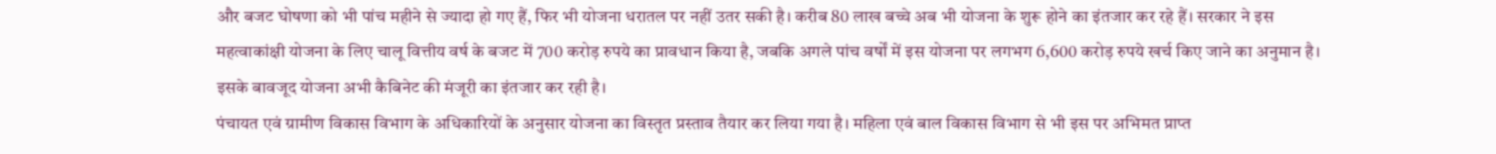और बजट घोषणा को भी पांच महीने से ज्यादा हो गए हैं, फिर भी योजना धरातल पर नहीं उतर सकी है। करीब 80 लाख बच्चे अब भी योजना के शुरू होने का इंतजार कर रहे हैं। सरकार ने इस महत्वाकांक्षी योजना के लिए चालू वित्तीय वर्ष के बजट में 700 करोड़ रुपये का प्रावधान किया है, जबकि अगले पांच वर्षों में इस योजना पर लगभग 6,600 करोड़ रुपये खर्च किए जाने का अनुमान है। इसके बावजूद योजना अभी कैबिनेट की मंजूरी का इंतजार कर रही है।
पंचायत एवं ग्रामीण विकास विभाग के अधिकारियों के अनुसार योजना का विस्तृत प्रस्ताव तैयार कर लिया गया है। महिला एवं बाल विकास विभाग से भी इस पर अभिमत प्राप्त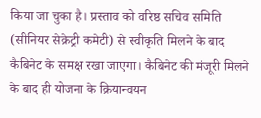किया जा चुका है। प्रस्ताव को वरिष्ठ सचिव समिति (सीनियर सेक्रेट्री कमेटी) से स्वीकृति मिलने के बाद कैबिनेट के समक्ष रखा जाएगा। कैबिनेट की मंजूरी मिलने के बाद ही योजना के क्रियान्वयन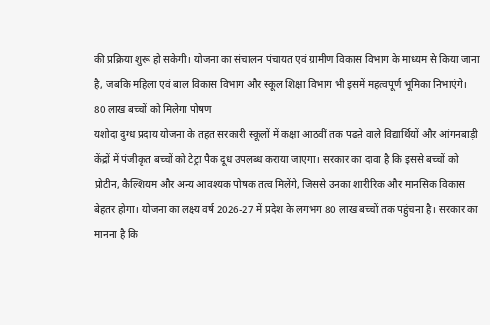की प्रक्रिया शुरू हो सकेगी। योजना का संचालन पंचायत एवं ग्रामीण विकास विभाग के माध्यम से किया जाना है, जबकि महिला एवं बाल विकास विभाग और स्कूल शिक्षा विभाग भी इसमें महत्वपूर्ण भूमिका निभाएंगे।
80 लाख बच्चों को मिलेगा पोषण
यशोदा दुग्ध प्रदाय योजना के तहत सरकारी स्कूलों में कक्षा आठवीं तक पढऩे वाले विद्यार्थियों और आंगनबाड़ी केंद्रों में पंजीकृत बच्चों को टेट्रा पैक दूध उपलब्ध कराया जाएगा। सरकार का दावा है कि इससे बच्चों को प्रोटीन, कैल्शियम और अन्य आवश्यक पोषक तत्व मिलेंगे, जिससे उनका शारीरिक और मानसिक विकास बेहतर होगा। योजना का लक्ष्य वर्ष 2026-27 में प्रदेश के लगभग 80 लाख बच्चों तक पहुंचना है। सरकार का मानना है कि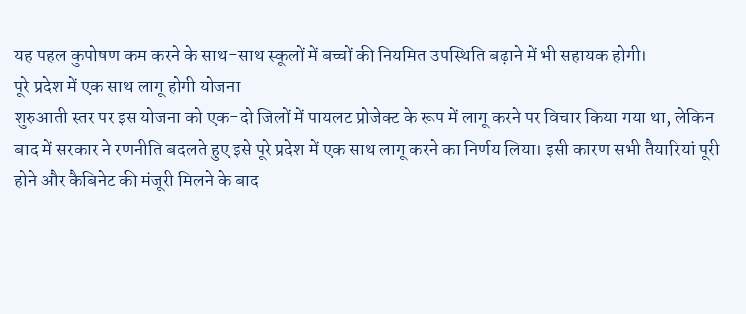यह पहल कुपोषण कम करने के साथ-साथ स्कूलों में बच्चों की नियमित उपस्थिति बढ़ाने में भी सहायक होगी।
पूरे प्रदेश में एक साथ लागू होगी योजना
शुरुआती स्तर पर इस योजना को एक-दो जिलों में पायलट प्रोजेक्ट के रूप में लागू करने पर विचार किया गया था, लेकिन बाद में सरकार ने रणनीति बदलते हुए इसे पूरे प्रदेश में एक साथ लागू करने का निर्णय लिया। इसी कारण सभी तैयारियां पूरी होने और कैबिनेट की मंजूरी मिलने के बाद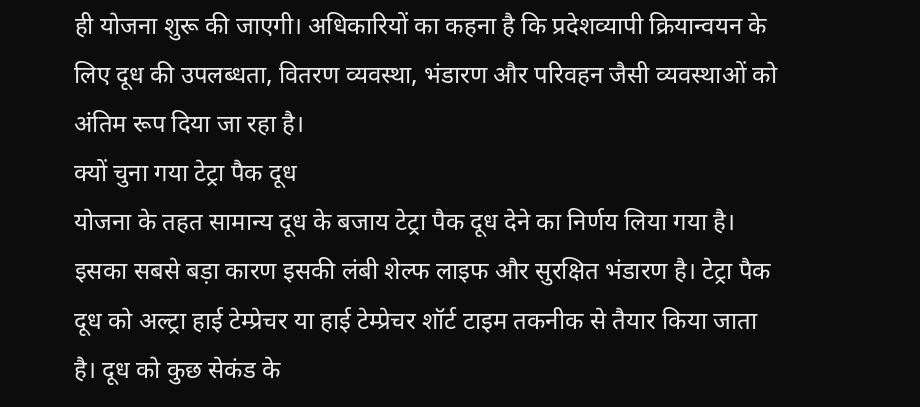ही योजना शुरू की जाएगी। अधिकारियों का कहना है कि प्रदेशव्यापी क्रियान्वयन के लिए दूध की उपलब्धता, वितरण व्यवस्था, भंडारण और परिवहन जैसी व्यवस्थाओं को अंतिम रूप दिया जा रहा है।
क्यों चुना गया टेट्रा पैक दूध
योजना के तहत सामान्य दूध के बजाय टेट्रा पैक दूध देने का निर्णय लिया गया है। इसका सबसे बड़ा कारण इसकी लंबी शेल्फ लाइफ और सुरक्षित भंडारण है। टेट्रा पैक दूध को अल्ट्रा हाई टेम्प्रेचर या हाई टेम्प्रेचर शॉर्ट टाइम तकनीक से तैयार किया जाता है। दूध को कुछ सेकंड के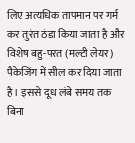लिए अत्यधिक तापमान पर गर्म कर तुरंत ठंडा किया जाता है और विशेष बहु-परत (मल्टी लेयर) पैकेजिंग में सील कर दिया जाता है। इससे दूध लंबे समय तक बिना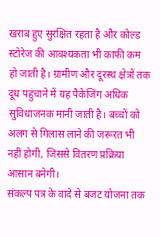खराब हुए सुरक्षित रहता है और कोल्ड स्टोरेज की आवश्यकता भी काफी कम हो जाती है। ग्रामीण और दूरस्थ क्षेत्रों तक दूध पहुंचाने में यह पैकेजिंग अधिक सुविधाजनक मानी जाती है। बच्चों को अलग से गिलास लाने की जरूरत भी नहीं होगी, जिससे वितरण प्रक्रिया आसान बनेगी।
संकल्प पत्र के वादे से बजट योजना तक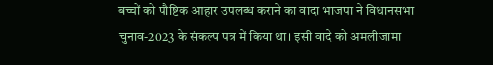बच्चों को पौष्टिक आहार उपलब्ध कराने का वादा भाजपा ने विधानसभा चुनाव-2023 के संकल्प पत्र में किया था। इसी वादे को अमलीजामा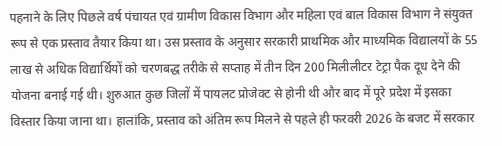पहनाने के लिए पिछले वर्ष पंचायत एवं ग्रामीण विकास विभाग और महिला एवं बाल विकास विभाग ने संयुक्त रूप से एक प्रस्ताव तैयार किया था। उस प्रस्ताव के अनुसार सरकारी प्राथमिक और माध्यमिक विद्यालयों के 55 लाख से अधिक विद्यार्थियों को चरणबद्ध तरीके से सप्ताह में तीन दिन 200 मिलीलीटर टेट्रा पैक दूध देने की योजना बनाई गई थी। शुरुआत कुछ जिलों में पायलट प्रोजेक्ट से होनी थी और बाद में पूरे प्रदेश में इसका विस्तार किया जाना था। हालांकि, प्रस्ताव को अंतिम रूप मिलने से पहले ही फरवरी 2026 के बजट में सरकार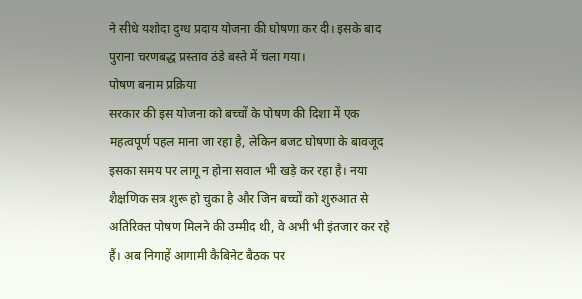ने सीधे यशोदा दुग्ध प्रदाय योजना की घोषणा कर दी। इसके बाद पुराना चरणबद्ध प्रस्ताव ठंडे बस्ते में चला गया।
पोषण बनाम प्रक्रिया
सरकार की इस योजना को बच्चों के पोषण की दिशा में एक महत्वपूर्ण पहल माना जा रहा है, लेकिन बजट घोषणा के बावजूद इसका समय पर लागू न होना सवाल भी खड़े कर रहा है। नया शैक्षणिक सत्र शुरू हो चुका है और जिन बच्चों को शुरुआत से अतिरिक्त पोषण मिलने की उम्मीद थी, वे अभी भी इंतजार कर रहे हैं। अब निगाहें आगामी कैबिनेट बैठक पर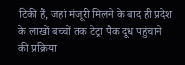टिकी हैं, जहां मंजूरी मिलने के बाद ही प्रदेश के लाखों बच्चों तक टेट्रा पैक दूध पहुंचाने की प्रक्रिया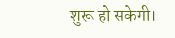शुरू हो सकेगी।